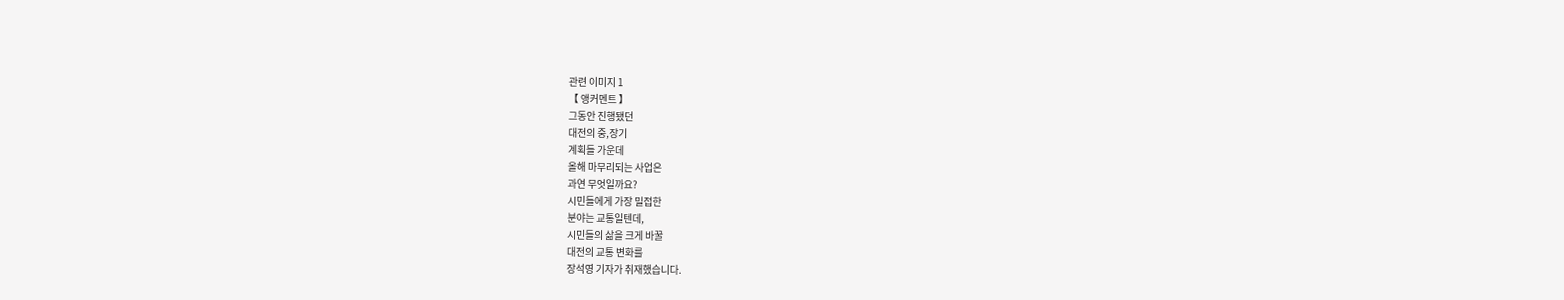관련 이미지 1
【 앵커멘트 】
그동안 진행됐던
대전의 중,장기
계획들 가운데
올해 마무리되는 사업은
과연 무엇일까요?
시민들에게 가장 밀접한
분야는 교통일텐데,
시민들의 삶을 크게 바꿀
대전의 교통 변화를
장석영 기자가 취재했습니다.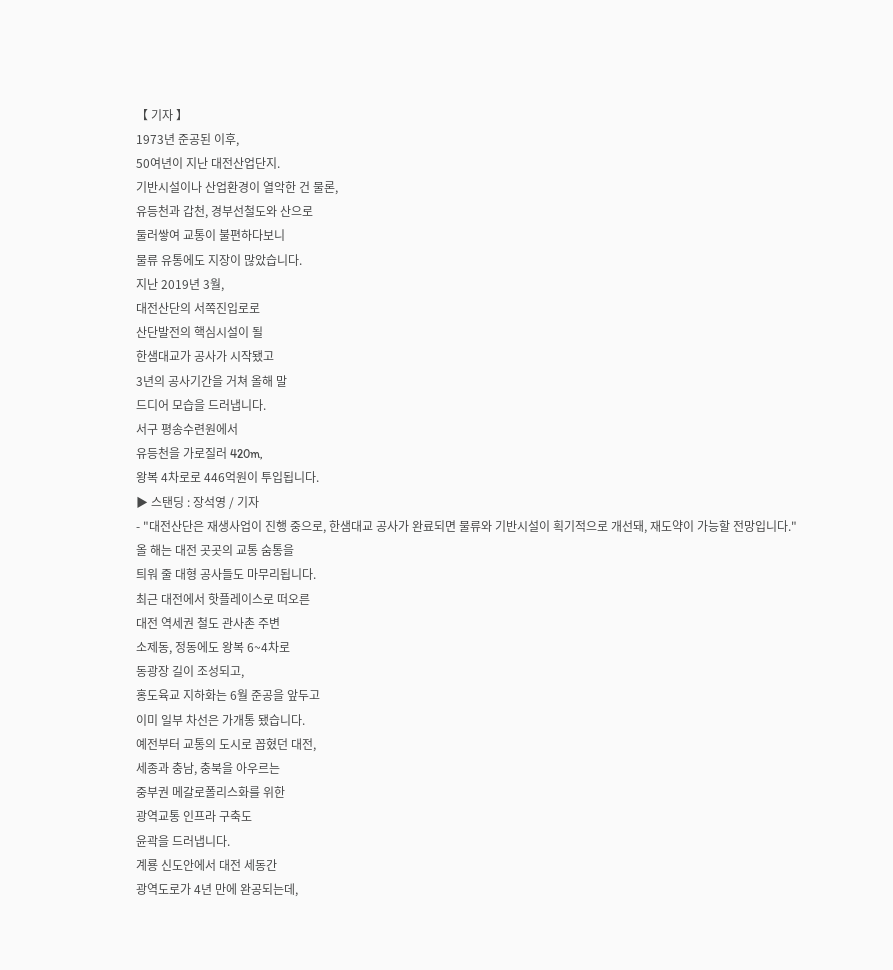【 기자 】
1973년 준공된 이후,
50여년이 지난 대전산업단지.
기반시설이나 산업환경이 열악한 건 물론,
유등천과 갑천, 경부선철도와 산으로
둘러쌓여 교통이 불편하다보니
물류 유통에도 지장이 많았습니다.
지난 2019년 3월,
대전산단의 서쪽진입로로
산단발전의 핵심시설이 될
한샘대교가 공사가 시작됐고
3년의 공사기간을 거쳐 올해 말
드디어 모습을 드러냅니다.
서구 평송수련원에서
유등천을 가로질러 420m,
왕복 4차로로 446억원이 투입됩니다.
▶ 스탠딩 : 장석영 / 기자
- "대전산단은 재생사업이 진행 중으로, 한샘대교 공사가 완료되면 물류와 기반시설이 획기적으로 개선돼, 재도약이 가능할 전망입니다."
올 해는 대전 곳곳의 교통 숨통을
틔워 줄 대형 공사들도 마무리됩니다.
최근 대전에서 핫플레이스로 떠오른
대전 역세권 철도 관사촌 주변
소제동, 정동에도 왕복 6~4차로
동광장 길이 조성되고,
홍도육교 지하화는 6월 준공을 앞두고
이미 일부 차선은 가개통 됐습니다.
예전부터 교통의 도시로 꼽혔던 대전,
세종과 충남, 충북을 아우르는
중부권 메갈로폴리스화를 위한
광역교통 인프라 구축도
윤곽을 드러냅니다.
계룡 신도안에서 대전 세동간
광역도로가 4년 만에 완공되는데,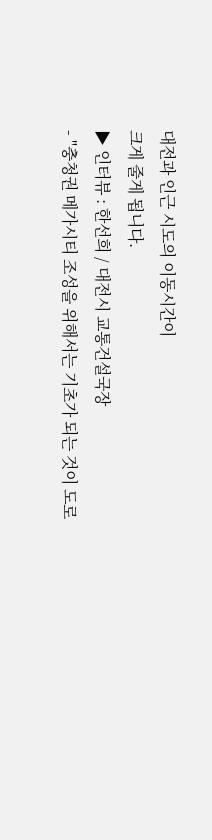대전과 인근 시도의 이동시간이
크게 줄게 됩니다.
▶ 인터뷰 : 한선희 / 대전시 교통건설국장
- "충청권 메가시티 조성을 위해서는 기초가 되는 것이 도로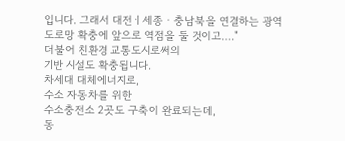입니다. 그래서 대전ㆎ세종ㆍ충남북을 연결하는 광역도로망 확충에 앞으로 역점을 둘 것이고…."
더불어 친환경 교통도시로써의
기반 시설도 확충됩니다.
차세대 대체에너지로,
수소 자동차를 위한
수소충전소 2곳도 구축이 완료되는데,
동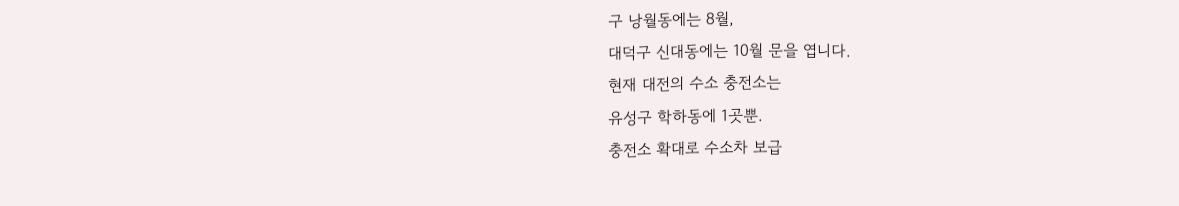구 낭월동에는 8월,
대덕구 신대동에는 10월 문을 엽니다.
현재 대전의 수소 충전소는
유성구 학하동에 1곳뿐.
충전소 확대로 수소차 보급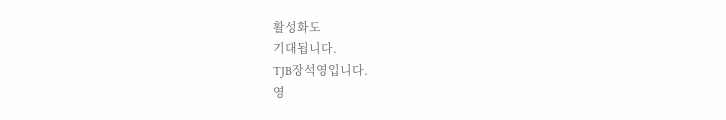활성화도
기대됩니다.
TJB장석영입니다.
영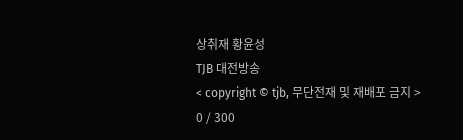상취재 황윤성
TJB 대전방송
< copyright © tjb, 무단전재 및 재배포 금지 >
0 / 300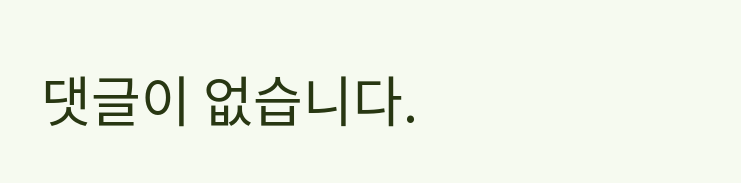댓글이 없습니다.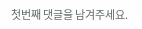첫번째 댓글을 남겨주세요.